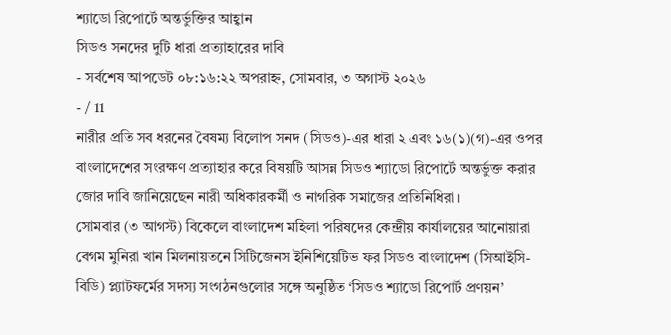শ্যাডো রিপোর্টে অন্তর্ভুক্তির আহ্বান
সিডও সনদের দুটি ধারা প্রত্যাহারের দাবি
- সর্বশেষ আপডেট ০৮:১৬:২২ অপরাহ্ন, সোমবার, ৩ অগাস্ট ২০২৬
- / 11
নারীর প্রতি সব ধরনের বৈষম্য বিলোপ সনদ (সিডও)-এর ধারা ২ এবং ১৬(১)(গ)-এর ওপর বাংলাদেশের সংরক্ষণ প্রত্যাহার করে বিষয়টি আসন্ন সিডও শ্যাডো রিপোর্টে অন্তর্ভুক্ত করার জোর দাবি জানিয়েছেন নারী অধিকারকর্মী ও নাগরিক সমাজের প্রতিনিধিরা।
সোমবার (৩ আগস্ট) বিকেলে বাংলাদেশ মহিলা পরিষদের কেন্দ্রীয় কার্যালয়ের আনোয়ারা বেগম মুনিরা খান মিলনায়তনে সিটিজেনস ইনিশিয়েটিভ ফর সিডও বাংলাদেশ (সিআইসি-বিডি) প্ল্যাটফর্মের সদস্য সংগঠনগুলোর সঙ্গে অনুষ্ঠিত ‘সিডও শ্যাডো রিপোর্ট প্রণয়ন’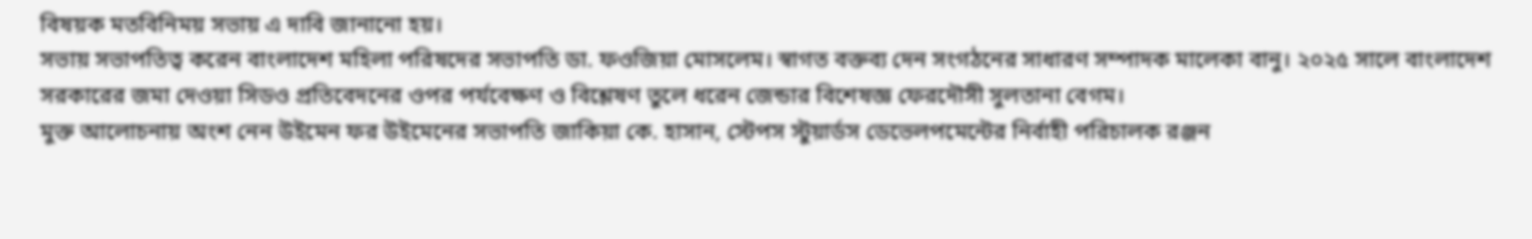বিষয়ক মতবিনিময় সভায় এ দাবি জানানো হয়।
সভায় সভাপতিত্ব করেন বাংলাদেশ মহিলা পরিষদের সভাপতি ডা. ফওজিয়া মোসলেম। স্বাগত বক্তব্য দেন সংগঠনের সাধারণ সম্পাদক মালেকা বানু। ২০২৫ সালে বাংলাদেশ সরকারের জমা দেওয়া সিডও প্রতিবেদনের ওপর পর্যবেক্ষণ ও বিশ্লেষণ তুলে ধরেন জেন্ডার বিশেষজ্ঞ ফেরদৌসী সুলতানা বেগম।
মুক্ত আলোচনায় অংশ নেন উইমেন ফর উইমেনের সভাপতি জাকিয়া কে. হাসান, স্টেপস স্টুয়ার্ডস ডেভেলপমেন্টের নির্বাহী পরিচালক রঞ্জন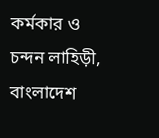কর্মকার ও চন্দন লাহিড়ী, বাংলাদেশ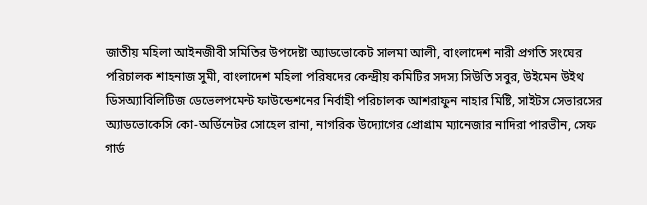জাতীয় মহিলা আইনজীবী সমিতির উপদেষ্টা অ্যাডভোকেট সালমা আলী, বাংলাদেশ নারী প্রগতি সংঘের পরিচালক শাহনাজ সুমী, বাংলাদেশ মহিলা পরিষদের কেন্দ্রীয় কমিটির সদস্য সিউতি সবুর, উইমেন উইথ ডিসঅ্যাবিলিটিজ ডেভেলপমেন্ট ফাউন্ডেশনের নির্বাহী পরিচালক আশরাফুন নাহার মিষ্টি, সাইটস সেভারসের অ্যাডভোকেসি কো-অর্ডিনেটর সোহেল রানা, নাগরিক উদ্যোগের প্রোগ্রাম ম্যানেজার নাদিরা পারভীন, সেফ গার্ড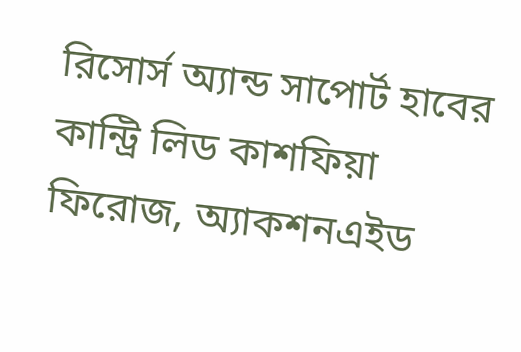রিসোর্স অ্যান্ড সাপোর্ট হাবের কান্ট্রি লিড কাশফিয়া ফিরোজ, অ্যাকশনএইড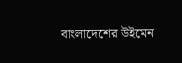বাংলাদেশের উইমেন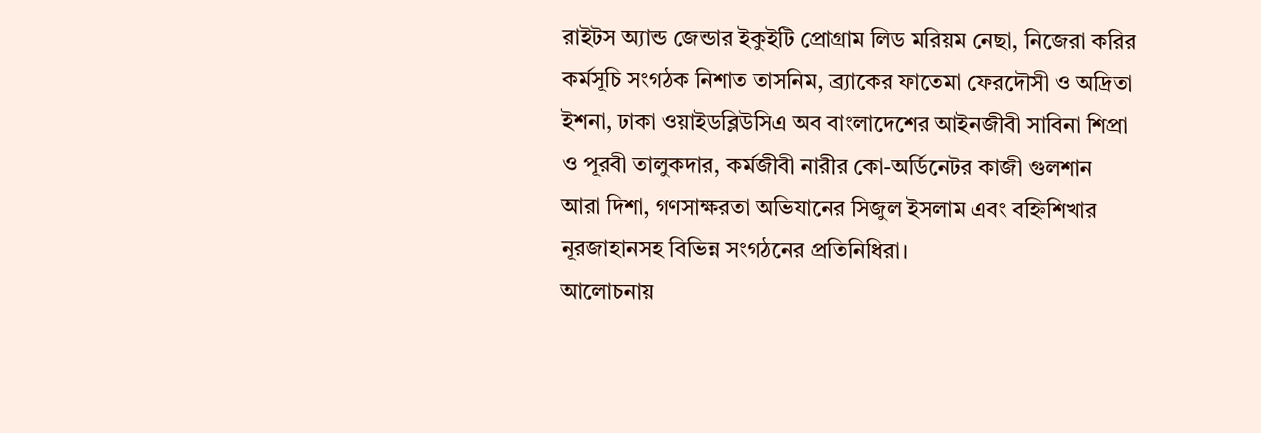রাইটস অ্যান্ড জেন্ডার ইকুইটি প্রোগ্রাম লিড মরিয়ম নেছা, নিজেরা করির কর্মসূচি সংগঠক নিশাত তাসনিম, ব্র্যাকের ফাতেমা ফেরদৌসী ও অদ্রিতা ইশনা, ঢাকা ওয়াইডব্লিউসিএ অব বাংলাদেশের আইনজীবী সাবিনা শিপ্রা ও পূরবী তালুকদার, কর্মজীবী নারীর কো-অর্ডিনেটর কাজী গুলশান আরা দিশা, গণসাক্ষরতা অভিযানের সিজুল ইসলাম এবং বহ্নিশিখার নূরজাহানসহ বিভিন্ন সংগঠনের প্রতিনিধিরা।
আলোচনায়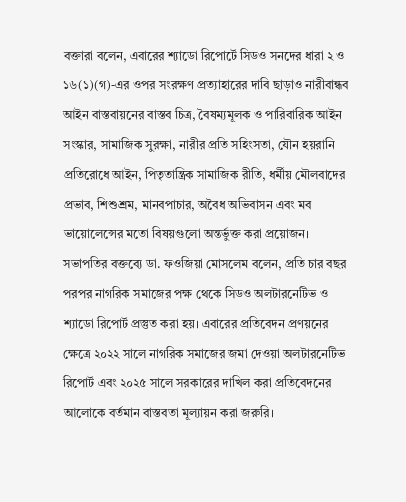বক্তারা বলেন, এবারের শ্যাডো রিপোর্টে সিডও সনদের ধারা ২ ও ১৬(১)(গ)-এর ওপর সংরক্ষণ প্রত্যাহারের দাবি ছাড়াও নারীবান্ধব আইন বাস্তবায়নের বাস্তব চিত্র, বৈষম্যমূলক ও পারিবারিক আইন সংস্কার, সামাজিক সুরক্ষা, নারীর প্রতি সহিংসতা, যৌন হয়রানি প্রতিরোধে আইন, পিতৃতান্ত্রিক সামাজিক রীতি, ধর্মীয় মৌলবাদের প্রভাব, শিশুশ্রম, মানবপাচার, অবৈধ অভিবাসন এবং মব ভায়োলেন্সের মতো বিষয়গুলো অন্তর্ভুক্ত করা প্রয়োজন।
সভাপতির বক্তব্যে ডা. ফওজিয়া মোসলেম বলেন, প্রতি চার বছর পরপর নাগরিক সমাজের পক্ষ থেকে সিডও অলটারনেটিভ ও শ্যাডো রিপোর্ট প্রস্তুত করা হয়। এবারের প্রতিবেদন প্রণয়নের ক্ষেত্রে ২০২২ সালে নাগরিক সমাজের জমা দেওয়া অলটারনেটিভ রিপোর্ট এবং ২০২৫ সালে সরকারের দাখিল করা প্রতিবেদনের আলোকে বর্তমান বাস্তবতা মূল্যায়ন করা জরুরি।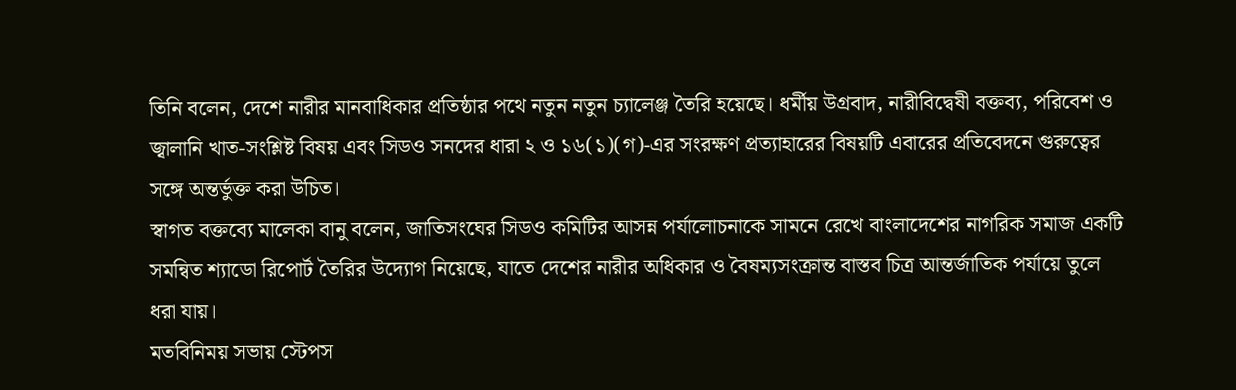তিনি বলেন, দেশে নারীর মানবাধিকার প্রতিষ্ঠার পথে নতুন নতুন চ্যালেঞ্জ তৈরি হয়েছে। ধর্মীয় উগ্রবাদ, নারীবিদ্বেষী বক্তব্য, পরিবেশ ও জ্বালানি খাত-সংশ্লিষ্ট বিষয় এবং সিডও সনদের ধারা ২ ও ১৬(১)(গ)-এর সংরক্ষণ প্রত্যাহারের বিষয়টি এবারের প্রতিবেদনে গুরুত্বের সঙ্গে অন্তর্ভুক্ত করা উচিত।
স্বাগত বক্তব্যে মালেকা বানু বলেন, জাতিসংঘের সিডও কমিটির আসন্ন পর্যালোচনাকে সামনে রেখে বাংলাদেশের নাগরিক সমাজ একটি সমন্বিত শ্যাডো রিপোর্ট তৈরির উদ্যোগ নিয়েছে, যাতে দেশের নারীর অধিকার ও বৈষম্যসংক্রান্ত বাস্তব চিত্র আন্তর্জাতিক পর্যায়ে তুলে ধরা যায়।
মতবিনিময় সভায় স্টেপস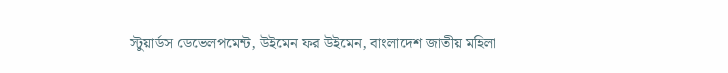স্টুয়ার্ডস ডেভেলপমেন্ট, উইমেন ফর উইমেন, বাংলাদেশ জাতীয় মহিলা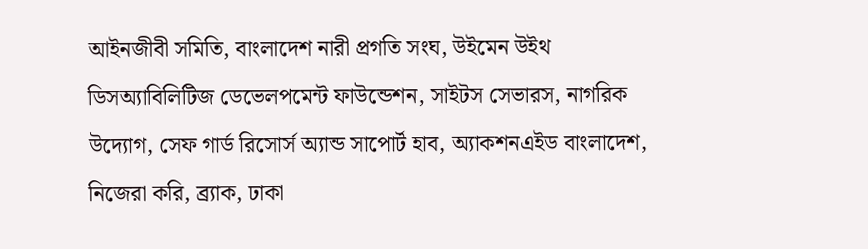আইনজীবী সমিতি, বাংলাদেশ নারী প্রগতি সংঘ, উইমেন উইথ ডিসঅ্যাবিলিটিজ ডেভেলপমেন্ট ফাউন্ডেশন, সাইটস সেভারস, নাগরিক উদ্যোগ, সেফ গার্ড রিসোর্স অ্যান্ড সাপোর্ট হাব, অ্যাকশনএইড বাংলাদেশ, নিজেরা করি, ব্র্যাক, ঢাকা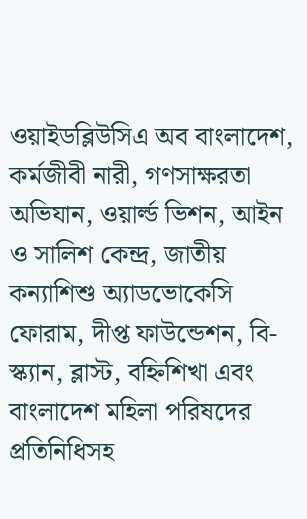ওয়াইডব্লিউসিএ অব বাংলাদেশ, কর্মজীবী নারী, গণসাক্ষরতা অভিযান, ওয়ার্ল্ড ভিশন, আইন ও সালিশ কেন্দ্র, জাতীয় কন্যাশিশু অ্যাডভোকেসি ফোরাম, দীপ্ত ফাউন্ডেশন, বি-স্ক্যান, ব্লাস্ট, বহ্নিশিখা এবং বাংলাদেশ মহিলা পরিষদের প্রতিনিধিসহ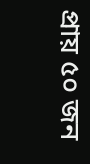প্রায় ৫০ জন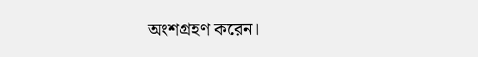অংশগ্রহণ করেন।